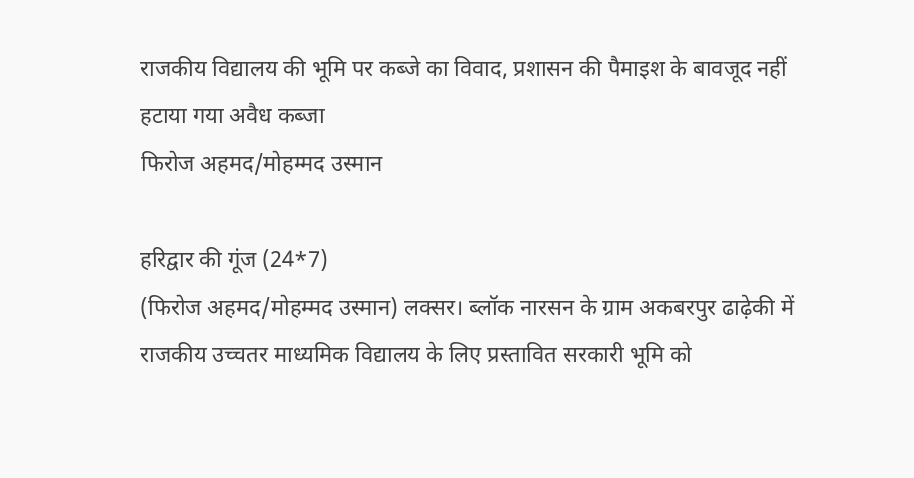राजकीय विद्यालय की भूमि पर कब्जे का विवाद, प्रशासन की पैमाइश के बावजूद नहीं हटाया गया अवैध कब्जा
फिरोज अहमद/मोहम्मद उस्मान

हरिद्वार की गूंज (24*7)
(फिरोज अहमद/मोहम्मद उस्मान) लक्सर। ब्लॉक नारसन के ग्राम अकबरपुर ढाढ़ेकी में राजकीय उच्चतर माध्यमिक विद्यालय के लिए प्रस्तावित सरकारी भूमि को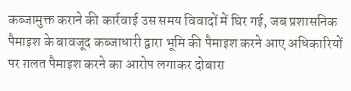कब्जामुक्त कराने की कार्रवाई उस समय विवादों में घिर गई, जब प्रशासनिक पैमाइश के बावजूद कब्जाधारी द्वारा भूमि की पैमाइश करने आए अधिकारियों पर ग़लत पैमाइश करने का आरोप लगाकर दोबारा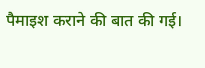पैमाइश कराने की बात की गई।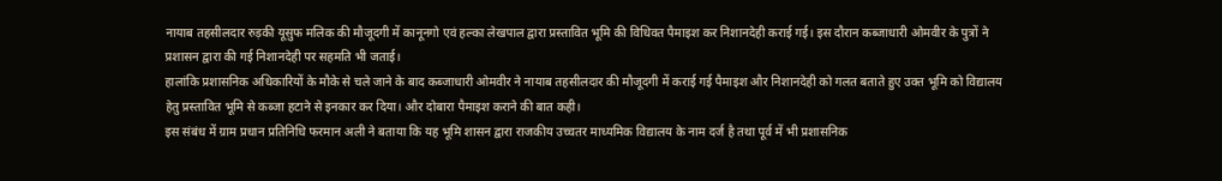नायाब तहसीलदार रुड़की यूसुफ मलिक की मौजूदगी में कानूनगो एवं हल्का लेखपाल द्वारा प्रस्तावित भूमि की विधिवत पैमाइश कर निशानदेही कराई गई। इस दौरान कब्जाधारी ओमवीर के पुत्रों ने प्रशासन द्वारा की गई निशानदेही पर सहमति भी जताई।
हालांकि प्रशासनिक अधिकारियों के मौके से चले जाने के बाद कब्जाधारी ओमवीर ने नायाब तहसीलदार की मौजूदगी में कराई गई पैमाइश और निशानदेही को गलत बताते हुए उक्त भूमि को विद्यालय हेतु प्रस्तावित भूमि से कब्जा हटाने से इनकार कर दिया। और दोबारा पैमाइश कराने की बात कही।
इस संबंध में ग्राम प्रधान प्रतिनिधि फरमान अली ने बताया कि यह भूमि शासन द्वारा राजकीय उच्चतर माध्यमिक विद्यालय के नाम दर्ज है तथा पूर्व में भी प्रशासनिक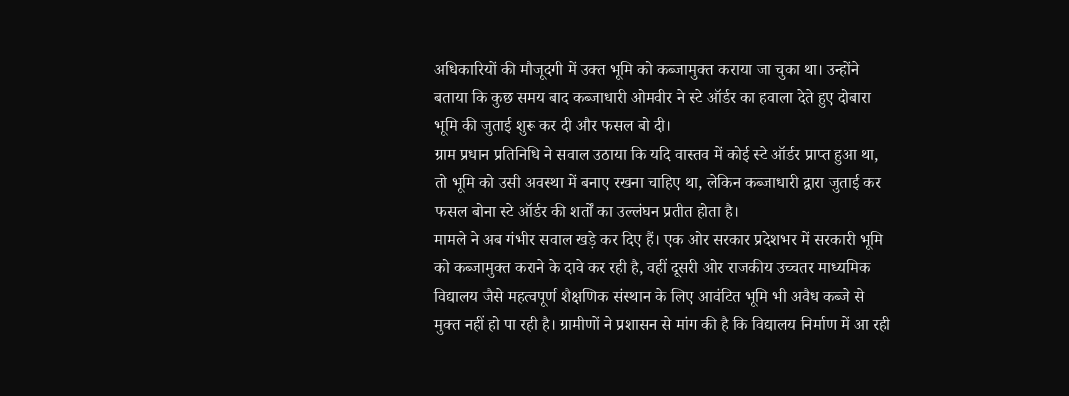अधिकारियों की मौजूदगी में उक्त भूमि को कब्जामुक्त कराया जा चुका था। उन्होंने बताया कि कुछ समय बाद कब्जाधारी ओमवीर ने स्टे ऑर्डर का हवाला देते हुए दोबारा भूमि की जुताई शुरू कर दी और फसल बो दी।
ग्राम प्रधान प्रतिनिधि ने सवाल उठाया कि यदि वास्तव में कोई स्टे ऑर्डर प्राप्त हुआ था, तो भूमि को उसी अवस्था में बनाए रखना चाहिए था, लेकिन कब्जाधारी द्वारा जुताई कर फसल बोना स्टे ऑर्डर की शर्तों का उल्लंघन प्रतीत होता है।
मामले ने अब गंभीर सवाल खड़े कर दिए हैं। एक ओर सरकार प्रदेशभर में सरकारी भूमि को कब्जामुक्त कराने के दावे कर रही है, वहीं दूसरी ओर राजकीय उच्चतर माध्यमिक विद्यालय जैसे महत्वपूर्ण शैक्षणिक संस्थान के लिए आवंटित भूमि भी अवैध कब्जे से मुक्त नहीं हो पा रही है। ग्रामीणों ने प्रशासन से मांग की है कि विद्यालय निर्माण में आ रही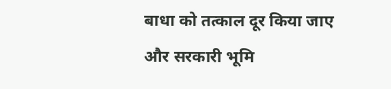बाधा को तत्काल दूर किया जाए और सरकारी भूमि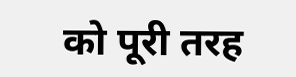को पूरी तरह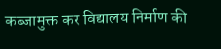कब्जामुक्त कर विद्यालय निर्माण की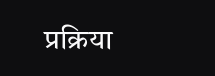प्रक्रिया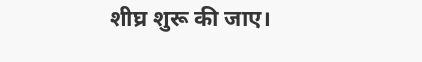शीघ्र शुरू की जाए।